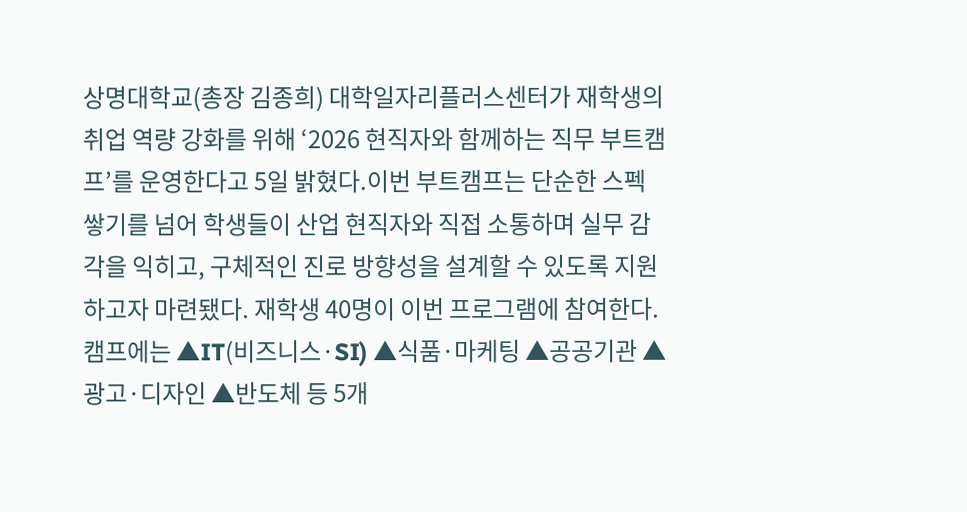상명대학교(총장 김종희) 대학일자리플러스센터가 재학생의 취업 역량 강화를 위해 ‘2026 현직자와 함께하는 직무 부트캠프’를 운영한다고 5일 밝혔다.이번 부트캠프는 단순한 스펙 쌓기를 넘어 학생들이 산업 현직자와 직접 소통하며 실무 감각을 익히고, 구체적인 진로 방향성을 설계할 수 있도록 지원하고자 마련됐다. 재학생 40명이 이번 프로그램에 참여한다.캠프에는 ▲IT(비즈니스·SI) ▲식품·마케팅 ▲공공기관 ▲광고·디자인 ▲반도체 등 5개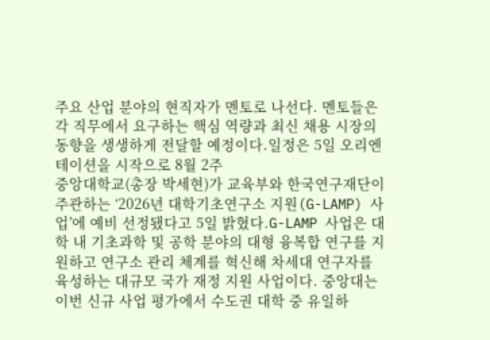주요 산업 분야의 현직자가 멘토로 나선다. 멘토들은 각 직무에서 요구하는 핵심 역량과 최신 채용 시장의 동향을 생생하게 전달할 예정이다.일정은 5일 오리엔테이션을 시작으로 8월 2주
중앙대학교(총장 박세현)가 교육부와 한국연구재단이 주관하는 ‘2026년 대학기초연구소 지원(G-LAMP) 사업’에 예비 선정됐다고 5일 밝혔다.G-LAMP 사업은 대학 내 기초과학 및 공학 분야의 대형 융복합 연구를 지원하고 연구소 관리 체계를 혁신해 차세대 연구자를 육성하는 대규모 국가 재정 지원 사업이다. 중앙대는 이번 신규 사업 평가에서 수도권 대학 중 유일하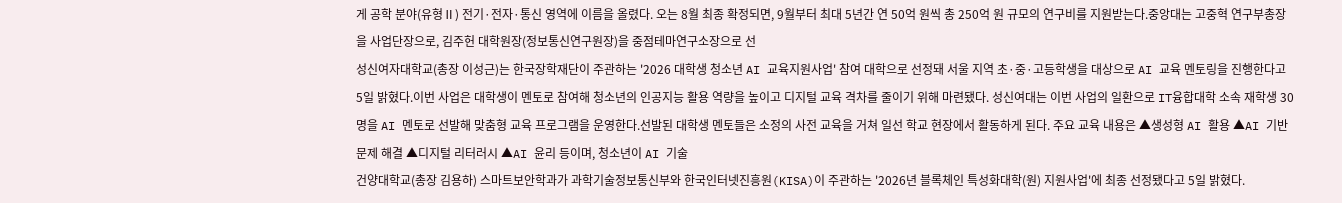게 공학 분야(유형Ⅱ) 전기·전자·통신 영역에 이름을 올렸다. 오는 8월 최종 확정되면, 9월부터 최대 5년간 연 50억 원씩 총 250억 원 규모의 연구비를 지원받는다.중앙대는 고중혁 연구부총장을 사업단장으로, 김주헌 대학원장(정보통신연구원장)을 중점테마연구소장으로 선
성신여자대학교(총장 이성근)는 한국장학재단이 주관하는 '2026 대학생 청소년 AI 교육지원사업' 참여 대학으로 선정돼 서울 지역 초·중·고등학생을 대상으로 AI 교육 멘토링을 진행한다고 5일 밝혔다.이번 사업은 대학생이 멘토로 참여해 청소년의 인공지능 활용 역량을 높이고 디지털 교육 격차를 줄이기 위해 마련됐다. 성신여대는 이번 사업의 일환으로 IT융합대학 소속 재학생 30명을 AI 멘토로 선발해 맞춤형 교육 프로그램을 운영한다.선발된 대학생 멘토들은 소정의 사전 교육을 거쳐 일선 학교 현장에서 활동하게 된다. 주요 교육 내용은 ▲생성형 AI 활용 ▲AI 기반 문제 해결 ▲디지털 리터러시 ▲AI 윤리 등이며, 청소년이 AI 기술
건양대학교(총장 김용하) 스마트보안학과가 과학기술정보통신부와 한국인터넷진흥원(KISA)이 주관하는 '2026년 블록체인 특성화대학(원) 지원사업'에 최종 선정됐다고 5일 밝혔다.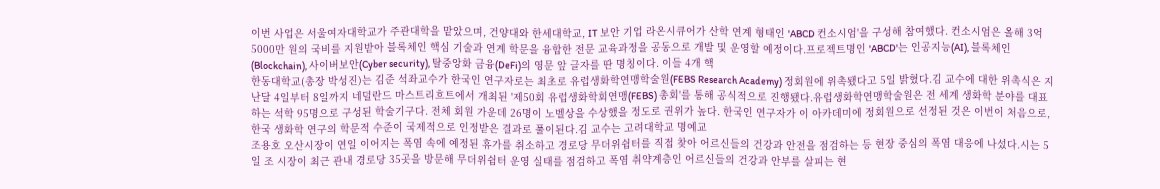이번 사업은 서울여자대학교가 주관대학을 맡았으며, 건양대와 한세대학교, IT 보안 기업 라온시큐어가 산학 연계 형태인 'ABCD 컨소시엄'을 구성해 참여했다. 컨소시엄은 올해 3억 5000만 원의 국비를 지원받아 블록체인 핵심 기술과 연계 학문을 융합한 전문 교육과정을 공동으로 개발 및 운영할 예정이다.프로젝트명인 'ABCD'는 인공지능(AI), 블록체인(Blockchain), 사이버보안(Cyber security), 탈중앙화 금융(DeFi)의 영문 앞 글자를 딴 명칭이다. 이들 4개 핵
한동대학교(총장 박성진)는 김준 석좌교수가 한국인 연구자로는 최초로 유럽생화학연맹학술원(FEBS Research Academy) 정회원에 위촉됐다고 5일 밝혔다.김 교수에 대한 위촉식은 지난달 4일부터 8일까지 네덜란드 마스트리흐트에서 개최된 '제50회 유럽생화학회연맹(FEBS) 총회'를 통해 공식적으로 진행됐다.유럽생화학연맹학술원은 전 세계 생화학 분야를 대표하는 석학 95명으로 구성된 학술기구다. 전체 회원 가운데 26명이 노벨상을 수상했을 정도로 권위가 높다. 한국인 연구자가 이 아카데미에 정회원으로 선정된 것은 이번이 처음으로, 한국 생화학 연구의 학문적 수준이 국제적으로 인정받은 결과로 풀이된다.김 교수는 고려대학교 명예교
조용호 오산시장이 연일 이어지는 폭염 속에 예정된 휴가를 취소하고 경로당 무더위쉼터를 직접 찾아 어르신들의 건강과 안전을 점검하는 등 현장 중심의 폭염 대응에 나섰다.시는 5일 조 시장이 최근 관내 경로당 35곳을 방문해 무더위쉼터 운영 실태를 점검하고 폭염 취약계층인 어르신들의 건강과 안부를 살피는 현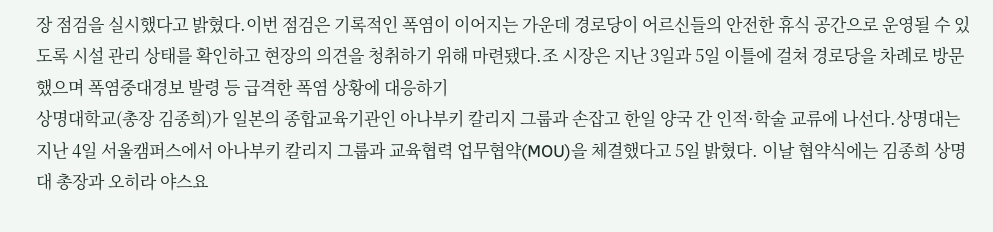장 점검을 실시했다고 밝혔다.이번 점검은 기록적인 폭염이 이어지는 가운데 경로당이 어르신들의 안전한 휴식 공간으로 운영될 수 있도록 시설 관리 상태를 확인하고 현장의 의견을 청취하기 위해 마련됐다.조 시장은 지난 3일과 5일 이틀에 걸쳐 경로당을 차례로 방문했으며 폭염중대경보 발령 등 급격한 폭염 상황에 대응하기
상명대학교(총장 김종희)가 일본의 종합교육기관인 아나부키 칼리지 그룹과 손잡고 한일 양국 간 인적·학술 교류에 나선다.상명대는 지난 4일 서울캠퍼스에서 아나부키 칼리지 그룹과 교육협력 업무협약(MOU)을 체결했다고 5일 밝혔다. 이날 협약식에는 김종희 상명대 총장과 오히라 야스요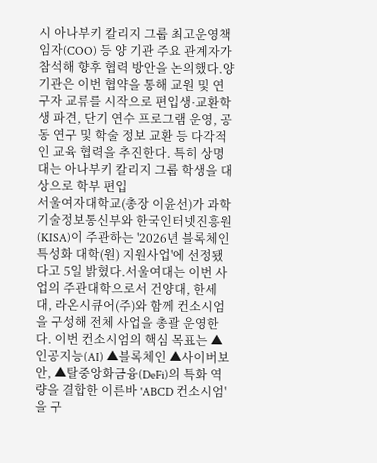시 아나부키 칼리지 그룹 최고운영책임자(COO) 등 양 기관 주요 관계자가 참석해 향후 협력 방안을 논의했다.양 기관은 이번 협약을 통해 교원 및 연구자 교류를 시작으로 편입생·교환학생 파견, 단기 연수 프로그램 운영, 공동 연구 및 학술 정보 교환 등 다각적인 교육 협력을 추진한다. 특히 상명대는 아나부키 칼리지 그룹 학생을 대상으로 학부 편입
서울여자대학교(총장 이윤선)가 과학기술정보통신부와 한국인터넷진흥원(KISA)이 주관하는 '2026년 블록체인 특성화 대학(원) 지원사업'에 선정됐다고 5일 밝혔다.서울여대는 이번 사업의 주관대학으로서 건양대, 한세대, 라온시큐어(주)와 함께 컨소시엄을 구성해 전체 사업을 총괄 운영한다. 이번 컨소시엄의 핵심 목표는 ▲인공지능(AI) ▲블록체인 ▲사이버보안, ▲탈중앙화금융(DeFi)의 특화 역량을 결합한 이른바 'ABCD 컨소시엄'을 구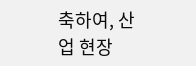축하여, 산업 현장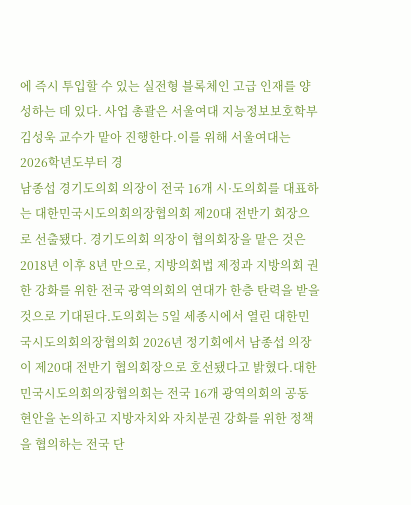에 즉시 투입할 수 있는 실전형 블록체인 고급 인재를 양성하는 데 있다. 사업 총괄은 서울여대 지능정보보호학부 김성욱 교수가 맡아 진행한다.이를 위해 서울여대는 2026학년도부터 경
남종섭 경기도의회 의장이 전국 16개 시·도의회를 대표하는 대한민국시도의회의장협의회 제20대 전반기 회장으로 선출됐다. 경기도의회 의장이 협의회장을 맡은 것은 2018년 이후 8년 만으로, 지방의회법 제정과 지방의회 권한 강화를 위한 전국 광역의회의 연대가 한층 탄력을 받을 것으로 기대된다.도의회는 5일 세종시에서 열린 대한민국시도의회의장협의회 2026년 정기회에서 남종섭 의장이 제20대 전반기 협의회장으로 호선됐다고 밝혔다.대한민국시도의회의장협의회는 전국 16개 광역의회의 공동 현안을 논의하고 지방자치와 자치분권 강화를 위한 정책을 협의하는 전국 단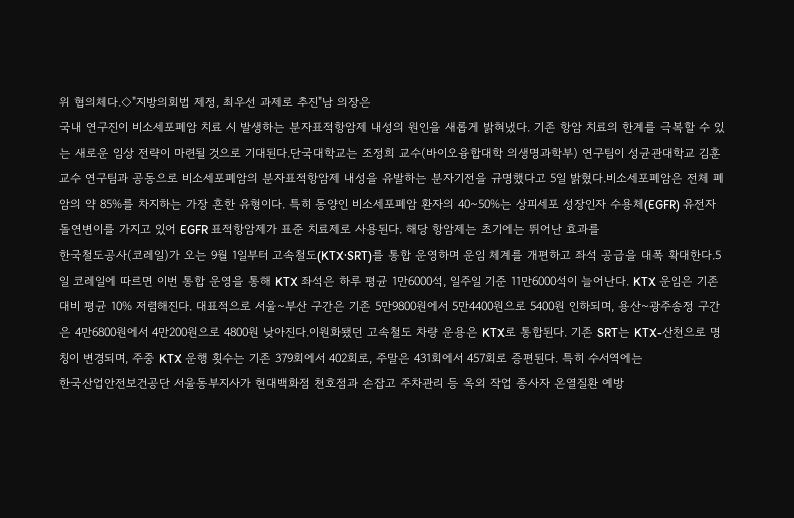위 협의체다.◇"지방의회법 제정, 최우선 과제로 추진"남 의장은
국내 연구진이 비소세포폐암 치료 시 발생하는 분자표적항암제 내성의 원인을 새롭게 밝혀냈다. 기존 항암 치료의 한계를 극복할 수 있는 새로운 임상 전략이 마련될 것으로 기대된다.단국대학교는 조정희 교수(바이오융합대학 의생명과학부) 연구팀이 성균관대학교 김훈 교수 연구팀과 공동으로 비소세포폐암의 분자표적항암제 내성을 유발하는 분자기전을 규명했다고 5일 밝혔다.비소세포폐암은 전체 폐암의 약 85%를 차지하는 가장 흔한 유형이다. 특히 동양인 비소세포폐암 환자의 40~50%는 상피세포 성장인자 수용체(EGFR) 유전자 돌연변이를 가지고 있어 EGFR 표적항암제가 표준 치료제로 사용된다. 해당 항암제는 초기에는 뛰어난 효과를
한국철도공사(코레일)가 오는 9월 1일부터 고속철도(KTX·SRT)를 통합 운영하며 운임 체계를 개편하고 좌석 공급을 대폭 확대한다.5일 코레일에 따르면 이번 통합 운영을 통해 KTX 좌석은 하루 평균 1만6000석, 일주일 기준 11만6000석이 늘어난다. KTX 운임은 기존 대비 평균 10% 저렴해진다. 대표적으로 서울~부산 구간은 기존 5만9800원에서 5만4400원으로 5400원 인하되며, 용산~광주송정 구간은 4만6800원에서 4만200원으로 4800원 낮아진다.이원화됐던 고속철도 차량 운용은 KTX로 통합된다. 기존 SRT는 KTX-산천으로 명칭이 변경되며, 주중 KTX 운행 횟수는 기존 379회에서 402회로, 주말은 431회에서 457회로 증편된다. 특히 수서역에는
한국산업안전보건공단 서울동부지사가 현대백화점 천호점과 손잡고 주차관리 등 옥외 작업 종사자 온열질환 예방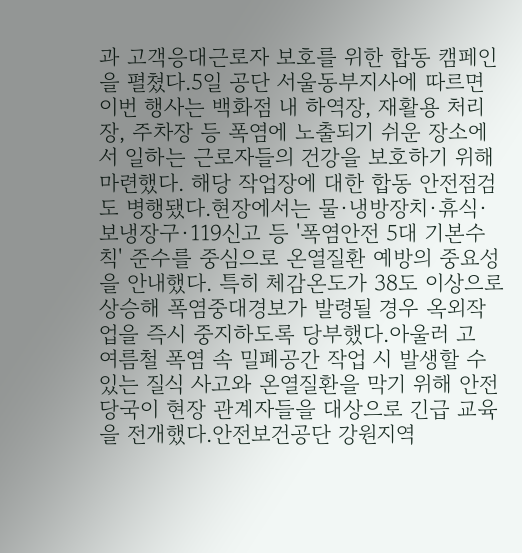과 고객응대근로자 보호를 위한 합동 캠페인을 펼쳤다.5일 공단 서울동부지사에 따르면 이번 행사는 백화점 내 하역장, 재활용 처리장, 주차장 등 폭염에 노출되기 쉬운 장소에서 일하는 근로자들의 건강을 보호하기 위해 마련했다. 해당 작업장에 대한 합동 안전점검도 병행됐다.현장에서는 물·냉방장치·휴식·보냉장구·119신고 등 '폭염안전 5대 기본수칙' 준수를 중심으로 온열질환 예방의 중요성을 안내했다. 특히 체감온도가 38도 이상으로 상승해 폭염중대경보가 발령될 경우 옥외작업을 즉시 중지하도록 당부했다.아울러 고
여름철 폭염 속 밀폐공간 작업 시 발생할 수 있는 질식 사고와 온열질환을 막기 위해 안전 당국이 현장 관계자들을 대상으로 긴급 교육을 전개했다.안전보건공단 강원지역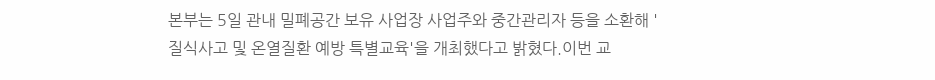본부는 5일 관내 밀폐공간 보유 사업장 사업주와 중간관리자 등을 소환해 '질식사고 및 온열질환 예방 특별교육'을 개최했다고 밝혔다.이번 교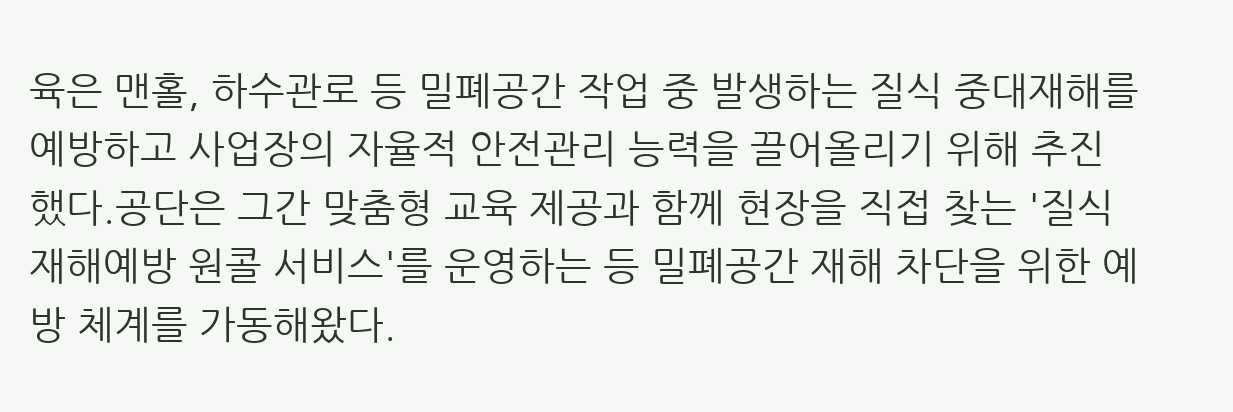육은 맨홀, 하수관로 등 밀폐공간 작업 중 발생하는 질식 중대재해를 예방하고 사업장의 자율적 안전관리 능력을 끌어올리기 위해 추진했다.공단은 그간 맞춤형 교육 제공과 함께 현장을 직접 찾는 '질식재해예방 원콜 서비스'를 운영하는 등 밀폐공간 재해 차단을 위한 예방 체계를 가동해왔다.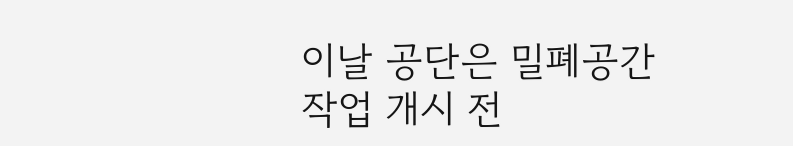이날 공단은 밀폐공간 작업 개시 전